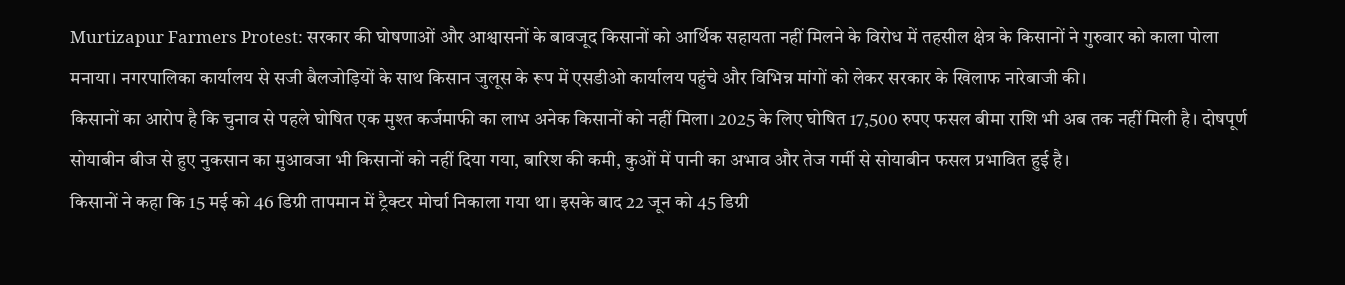Murtizapur Farmers Protest: सरकार की घोषणाओं और आश्वासनों के बावजूद किसानों को आर्थिक सहायता नहीं मिलने के विरोध में तहसील क्षेत्र के किसानों ने गुरुवार को काला पोला मनाया। नगरपालिका कार्यालय से सजी बैलजोड़ियों के साथ किसान जुलूस के रूप में एसडीओ कार्यालय पहुंचे और विभिन्न मांगों को लेकर सरकार के खिलाफ नारेबाजी की।
किसानों का आरोप है कि चुनाव से पहले घोषित एक मुश्त कर्जमाफी का लाभ अनेक किसानों को नहीं मिला। 2025 के लिए घोषित 17,500 रुपए फसल बीमा राशि भी अब तक नहीं मिली है। दोषपूर्ण सोयाबीन बीज से हुए नुकसान का मुआवजा भी किसानों को नहीं दिया गया, बारिश की कमी, कुओं में पानी का अभाव और तेज गर्मी से सोयाबीन फसल प्रभावित हुई है।
किसानों ने कहा कि 15 मई को 46 डिग्री तापमान में ट्रैक्टर मोर्चा निकाला गया था। इसके बाद 22 जून को 45 डिग्री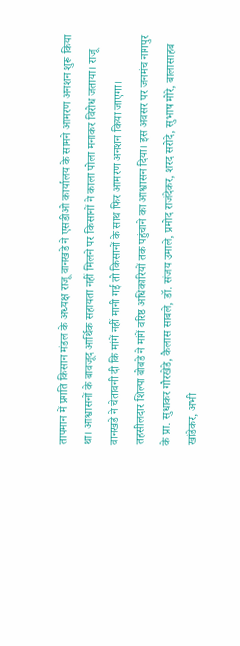तापमान में प्रगति किसान मंडल के अध्यक्ष राजू वानखडे ने एसडीओ कार्यालय के सामने आमरण अनशन शुरू किया था। आश्वासनों के बावजूद आर्थिक सहायता नहीं मिलने पर किसानों ने काला पोला मनाकर विरोध जताया। राजू वानखडे ने चेतावनी दी कि मांगें नहीं मानी गई तो किसानों के साथ फिर आमरण अनशन किया जाएगा।
तहसीलदार शिल्पा बोबडे ने मांगें वरिष्ठ अधिकारियों तक पहुंचाने का आश्वासन दिया। इस अवसर पर जनमंच नागपुर के प्रा. सुधाकर गौरखेडे, कैलास साबले, डॉ. संजय उमाले, प्रमोद राजंदेकर, शरद सरोदे, सुभाष मोरे, बालासाहब खांडेकर, अभी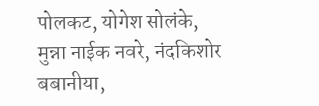पोलकट, योगेश सोलंके, मुन्ना नाईक नवरे, नंदकिशोर बबानीया,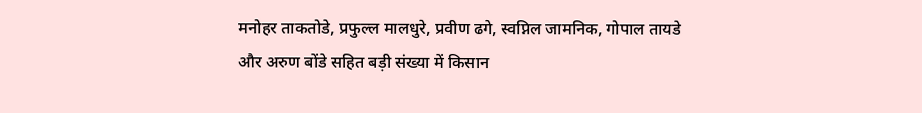मनोहर ताकतोडे, प्रफुल्ल मालधुरे, प्रवीण ढगे, स्वप्निल जामनिक, गोपाल तायडे और अरुण बोंडे सहित बड़ी संख्या में किसान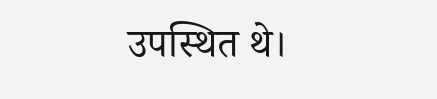उपस्थित थे।